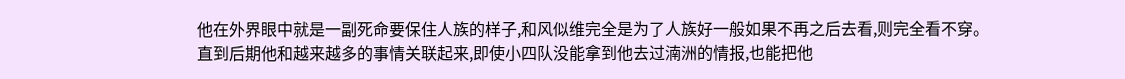他在外界眼中就是一副死命要保住人族的样子,和风似维完全是为了人族好一般如果不再之后去看,则完全看不穿。
直到后期他和越来越多的事情关联起来,即使小四队没能拿到他去过湳洲的情报,也能把他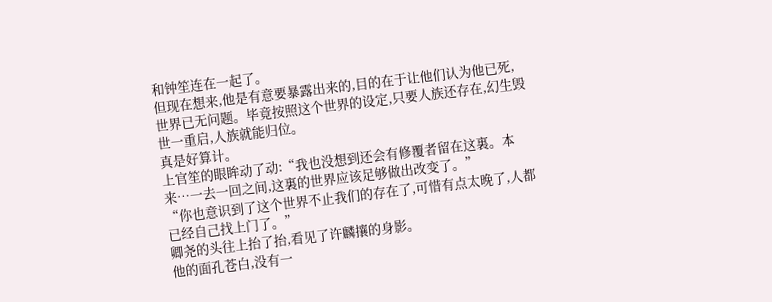和钟笙连在一起了。
但现在想来,他是有意要暴露出来的,目的在于让他们认为他已死,世界已无问题。毕竟按照这个世界的设定,只要人族还存在,幻生毁世一重启,人族就能归位。
真是好算计。
上官笙的眼眸动了动:“我也没想到还会有修覆者留在这裏。本来…一去一回之间,这裏的世界应该足够做出改变了。”
“你也意识到了这个世界不止我们的存在了,可惜有点太晚了,人都已经自己找上门了。”
卿尧的头往上抬了抬,看见了许麟攘的身影。
他的面孔苍白,没有一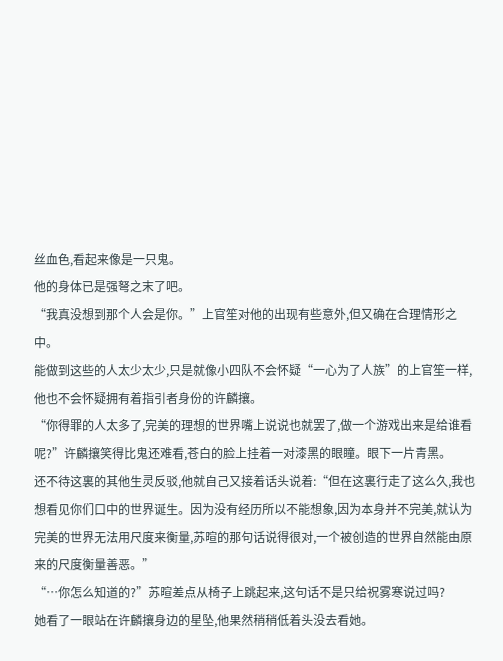丝血色,看起来像是一只鬼。
他的身体已是强弩之末了吧。
“我真没想到那个人会是你。”上官笙对他的出现有些意外,但又确在合理情形之中。
能做到这些的人太少太少,只是就像小四队不会怀疑“一心为了人族”的上官笙一样,他也不会怀疑拥有着指引者身份的许麟攘。
“你得罪的人太多了,完美的理想的世界嘴上说说也就罢了,做一个游戏出来是给谁看呢?”许麟攘笑得比鬼还难看,苍白的脸上挂着一对漆黑的眼瞳。眼下一片青黑。
还不待这裏的其他生灵反驳,他就自己又接着话头说着:“但在这裏行走了这么久,我也想看见你们口中的世界诞生。因为没有经历所以不能想象,因为本身并不完美,就认为完美的世界无法用尺度来衡量,苏暄的那句话说得很对,一个被创造的世界自然能由原来的尺度衡量善恶。”
“…你怎么知道的?”苏暄差点从椅子上跳起来,这句话不是只给祝雾寒说过吗?
她看了一眼站在许麟攘身边的星坠,他果然稍稍低着头没去看她。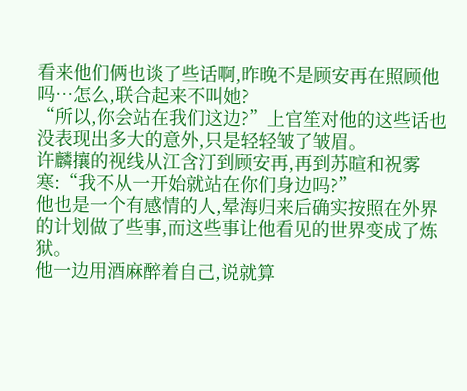看来他们俩也谈了些话啊,昨晚不是顾安再在照顾他吗…怎么,联合起来不叫她?
“所以,你会站在我们这边?”上官笙对他的这些话也没表现出多大的意外,只是轻轻皱了皱眉。
许麟攘的视线从江含汀到顾安再,再到苏暄和祝雾寒:“我不从一开始就站在你们身边吗?”
他也是一个有感情的人,晕海归来后确实按照在外界的计划做了些事,而这些事让他看见的世界变成了炼狱。
他一边用酒麻醉着自己,说就算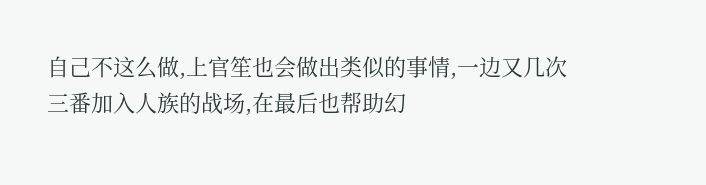自己不这么做,上官笙也会做出类似的事情,一边又几次三番加入人族的战场,在最后也帮助幻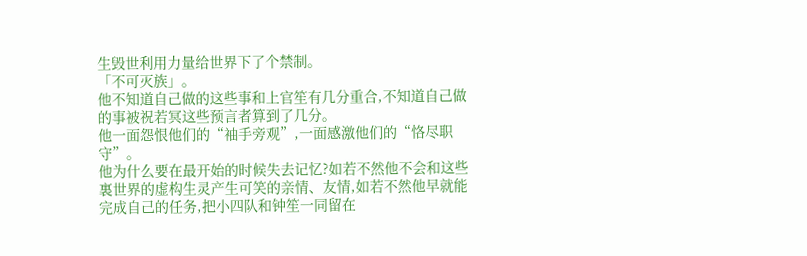生毁世利用力量给世界下了个禁制。
「不可灭族」。
他不知道自己做的这些事和上官笙有几分重合,不知道自己做的事被祝若冥这些预言者算到了几分。
他一面怨恨他们的“袖手旁观”,一面感激他们的“恪尽职守”。
他为什么要在最开始的时候失去记忆?如若不然他不会和这些裏世界的虚构生灵产生可笑的亲情、友情,如若不然他早就能完成自己的任务,把小四队和钟笙一同留在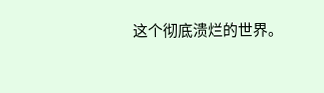这个彻底溃烂的世界。